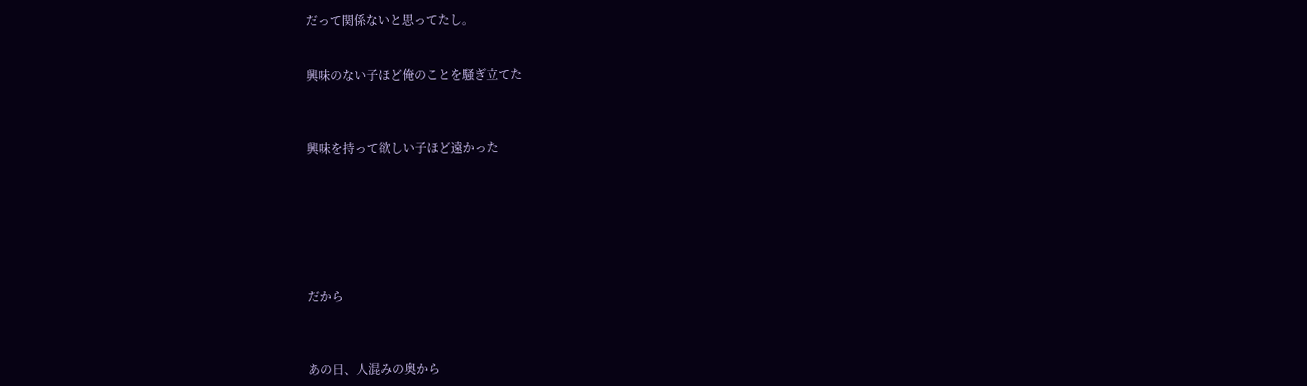だって関係ないと思ってたし。


興味のない子ほど俺のことを騒ぎ立てた



興味を持って欲しい子ほど遠かった







だから



あの日、人混みの奥から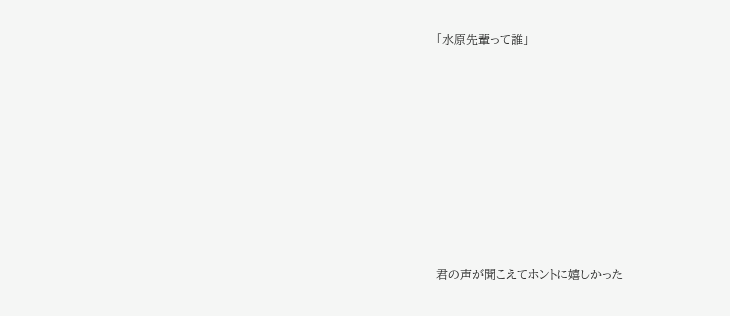「水原先輩って誰」









君の声が聞こえてホントに嬉しかった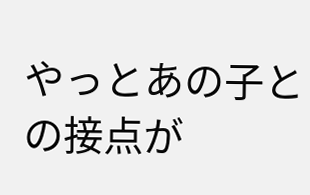やっとあの子との接点が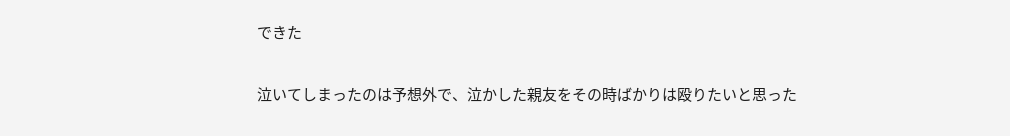できた

泣いてしまったのは予想外で、泣かした親友をその時ばかりは殴りたいと思った